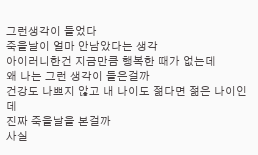그런생각이 들었다
죽을날이 얼마 안남았다는 생각
아이러니한건 지금만큼 행복한 때가 없는데
왜 나는 그런 생각이 들은걸까
건강도 나쁘지 않고 내 나이도 젊다면 젊은 나이인데
진짜 죽을날을 본걸까
사실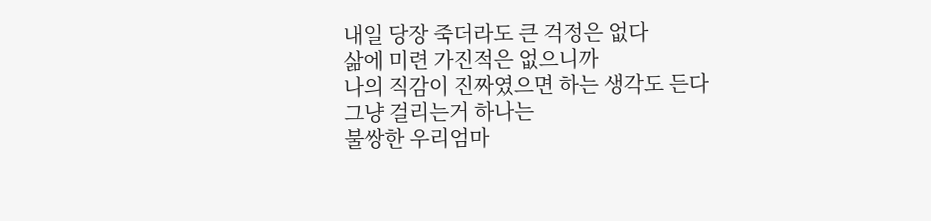내일 당장 죽더라도 큰 걱정은 없다
삶에 미련 가진적은 없으니까
나의 직감이 진짜였으면 하는 생각도 든다
그냥 걸리는거 하나는
불쌍한 우리엄마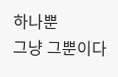하나뿐
그냥 그뿐이다